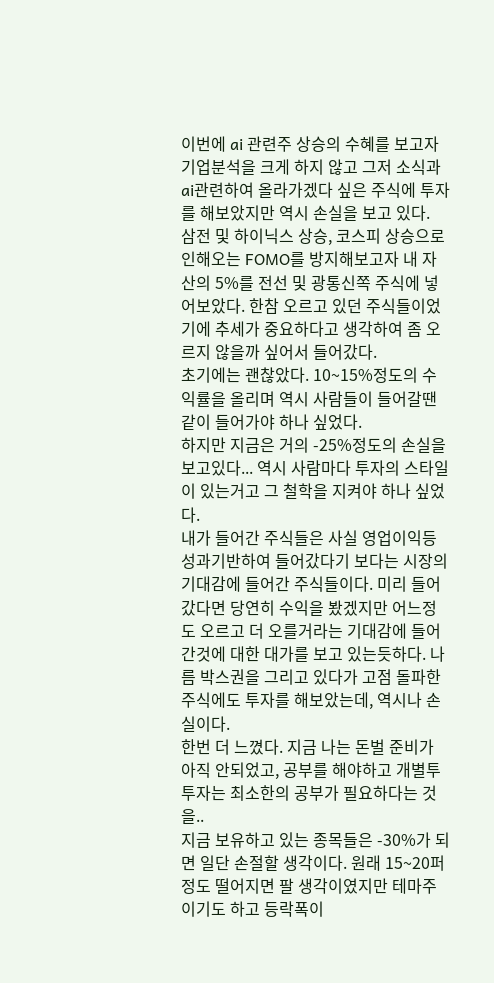이번에 ai 관련주 상승의 수혜를 보고자 기업분석을 크게 하지 않고 그저 소식과 ai관련하여 올라가겠다 싶은 주식에 투자를 해보았지만 역시 손실을 보고 있다.
삼전 및 하이닉스 상승, 코스피 상승으로 인해오는 FOMO를 방지해보고자 내 자산의 5%를 전선 및 광통신쪽 주식에 넣어보았다. 한참 오르고 있던 주식들이었기에 추세가 중요하다고 생각하여 좀 오르지 않을까 싶어서 들어갔다.
초기에는 괜찮았다. 10~15%정도의 수익률을 올리며 역시 사람들이 들어갈땐 같이 들어가야 하나 싶었다.
하지만 지금은 거의 -25%정도의 손실을 보고있다... 역시 사람마다 투자의 스타일이 있는거고 그 철학을 지켜야 하나 싶었다.
내가 들어간 주식들은 사실 영업이익등 성과기반하여 들어갔다기 보다는 시장의 기대감에 들어간 주식들이다. 미리 들어갔다면 당연히 수익을 봤겠지만 어느정도 오르고 더 오를거라는 기대감에 들어간것에 대한 대가를 보고 있는듯하다. 나름 박스권을 그리고 있다가 고점 돌파한 주식에도 투자를 해보았는데, 역시나 손실이다.
한번 더 느꼈다. 지금 나는 돈벌 준비가 아직 안되었고, 공부를 해야하고 개별투 투자는 최소한의 공부가 필요하다는 것을..
지금 보유하고 있는 종목들은 -30%가 되면 일단 손절할 생각이다. 원래 15~20퍼정도 떨어지면 팔 생각이였지만 테마주 이기도 하고 등락폭이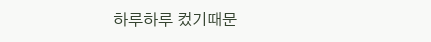하루하루 컸기때문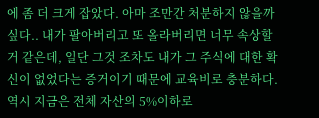에 좀 더 크게 잡았다. 아마 조만간 처분하지 않을까 싶다.. 내가 팔아버리고 또 올라버리면 너무 속상할 거 같은데, 일단 그것 조차도 내가 그 주식에 대한 확신이 없었다는 증거이기 때문에 교육비로 충분하다. 역시 지금은 전체 자산의 5%이하로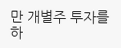만 개별주 투자를 하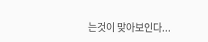는것이 맞아보인다...